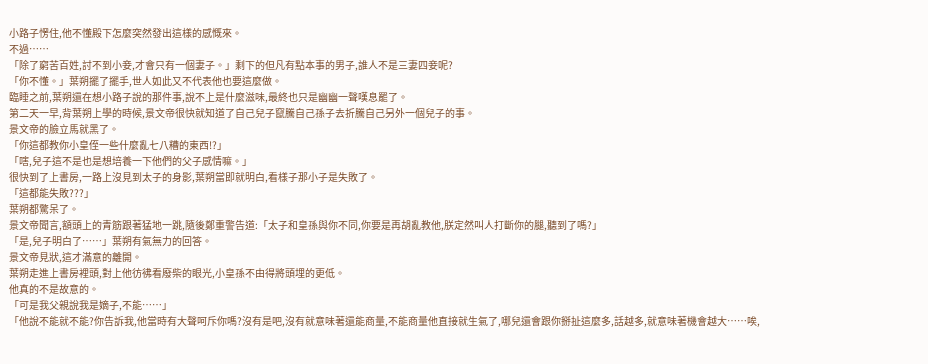小路子愣住,他不懂殿下怎麼突然發出這樣的感慨來。
不過……
「除了窮苦百姓,討不到小妾,才會只有一個妻子。」剩下的但凡有點本事的男子,誰人不是三妻四妾呢?
「你不懂。」葉朔擺了擺手,世人如此又不代表他也要這麼做。
臨睡之前,葉朔還在想小路子說的那件事,說不上是什麼滋味,最終也只是幽幽一聲嘆息罷了。
第二天一早,背葉朔上學的時候,景文帝很快就知道了自己兒子竄騰自己孫子去折騰自己另外一個兒子的事。
景文帝的臉立馬就黑了。
「你這都教你小皇侄一些什麼亂七八糟的東西!?」
「嗐,兒子這不是也是想培養一下他們的父子感情嘛。」
很快到了上書房,一路上沒見到太子的身影,葉朔當即就明白,看樣子那小子是失敗了。
「這都能失敗???」
葉朔都驚呆了。
景文帝聞言,額頭上的青筋跟著猛地一跳,隨後鄭重警告道:「太子和皇孫與你不同,你要是再胡亂教他,朕定然叫人打斷你的腿,聽到了嗎?」
「是,兒子明白了……」葉朔有氣無力的回答。
景文帝見狀,這才滿意的離開。
葉朔走進上書房裡頭,對上他彷彿看廢柴的眼光,小皇孫不由得將頭埋的更低。
他真的不是故意的。
「可是我父親說我是嫡子,不能……」
「他說不能就不能?你告訴我,他當時有大聲呵斥你嗎?沒有是吧,沒有就意味著還能商量,不能商量他直接就生氣了,哪兒還會跟你掰扯這麼多,話越多,就意味著機會越大……唉,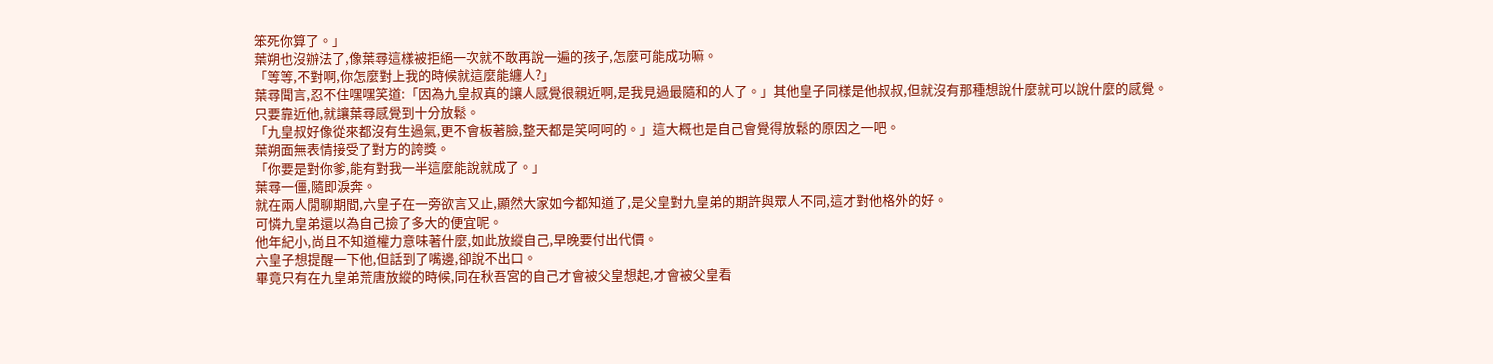笨死你算了。」
葉朔也沒辦法了,像葉尋這樣被拒絕一次就不敢再說一遍的孩子,怎麼可能成功嘛。
「等等,不對啊,你怎麼對上我的時候就這麼能纏人?」
葉尋聞言,忍不住嘿嘿笑道:「因為九皇叔真的讓人感覺很親近啊,是我見過最隨和的人了。」其他皇子同樣是他叔叔,但就沒有那種想說什麼就可以說什麼的感覺。
只要靠近他,就讓葉尋感覺到十分放鬆。
「九皇叔好像從來都沒有生過氣,更不會板著臉,整天都是笑呵呵的。」這大概也是自己會覺得放鬆的原因之一吧。
葉朔面無表情接受了對方的誇獎。
「你要是對你爹,能有對我一半這麼能說就成了。」
葉尋一僵,隨即淚奔。
就在兩人閒聊期間,六皇子在一旁欲言又止,顯然大家如今都知道了,是父皇對九皇弟的期許與眾人不同,這才對他格外的好。
可憐九皇弟還以為自己撿了多大的便宜呢。
他年紀小,尚且不知道權力意味著什麼,如此放縱自己,早晚要付出代價。
六皇子想提醒一下他,但話到了嘴邊,卻說不出口。
畢竟只有在九皇弟荒唐放縱的時候,同在秋吾宮的自己才會被父皇想起,才會被父皇看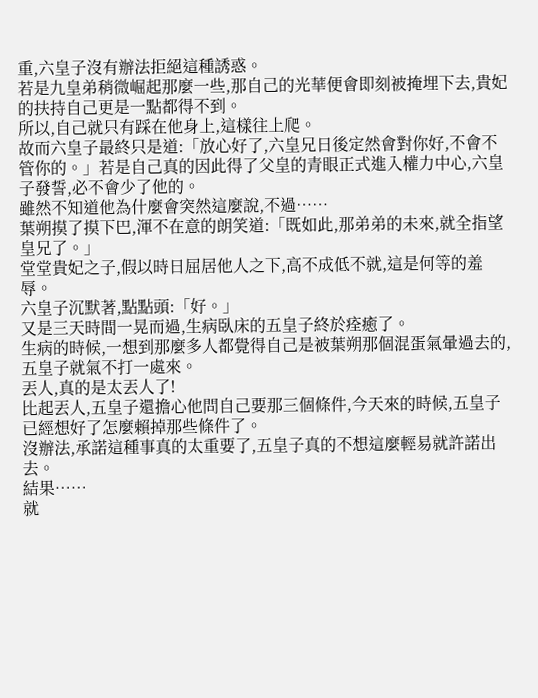重,六皇子沒有辦法拒絕這種誘惑。
若是九皇弟稍微崛起那麼一些,那自己的光華便會即刻被掩埋下去,貴妃的扶持自己更是一點都得不到。
所以,自己就只有踩在他身上,這樣往上爬。
故而六皇子最終只是道:「放心好了,六皇兄日後定然會對你好,不會不管你的。」若是自己真的因此得了父皇的青眼正式進入權力中心,六皇子發誓,必不會少了他的。
雖然不知道他為什麼會突然這麼說,不過……
葉朔摸了摸下巴,渾不在意的朗笑道:「既如此,那弟弟的未來,就全指望皇兄了。」
堂堂貴妃之子,假以時日屈居他人之下,高不成低不就,這是何等的羞辱。
六皇子沉默著,點點頭:「好。」
又是三天時間一晃而過,生病臥床的五皇子終於痊癒了。
生病的時候,一想到那麼多人都覺得自己是被葉朔那個混蛋氣暈過去的,五皇子就氣不打一處來。
丟人,真的是太丟人了!
比起丟人,五皇子還擔心他問自己要那三個條件,今天來的時候,五皇子已經想好了怎麼賴掉那些條件了。
沒辦法,承諾這種事真的太重要了,五皇子真的不想這麼輕易就許諾出去。
結果……
就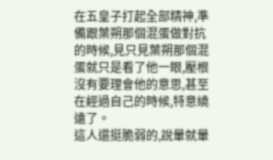在五皇子打起全部精神,準備跟葉朔那個混蛋做對抗的時候,見只見葉朔那個混蛋就只是看了他一眼,壓根沒有要理會他的意思,甚至在經過自己的時候,特意繞遠了。
這人還挺脆弱的,說暈就暈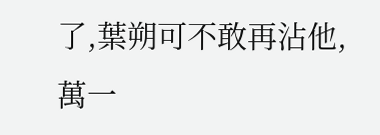了,葉朔可不敢再沾他,萬一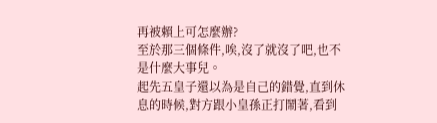再被賴上可怎麼辦?
至於那三個條件,唉,沒了就沒了吧,也不是什麼大事兒。
起先五皇子還以為是自己的錯覺,直到休息的時候,對方跟小皇孫正打鬧著,看到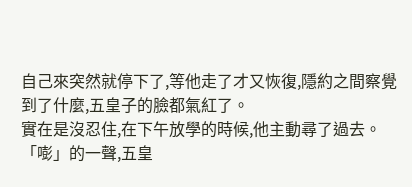自己來突然就停下了,等他走了才又恢復,隱約之間察覺到了什麼,五皇子的臉都氣紅了。
實在是沒忍住,在下午放學的時候,他主動尋了過去。
「嘭」的一聲,五皇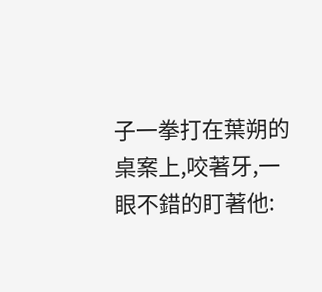子一拳打在葉朔的桌案上,咬著牙,一眼不錯的盯著他: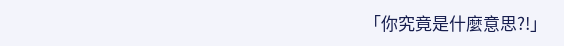「你究竟是什麼意思?!」